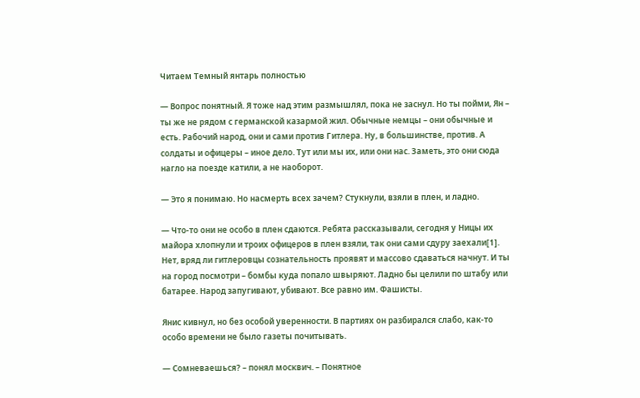Читаем Темный янтарь полностью

— Вопрос понятный. Я тоже над этим размышлял, пока не заснул. Но ты пойми, Ян – ты же не рядом с германской казармой жил. Обычные немцы – они обычные и есть. Рабочий народ, они и сами против Гитлера. Ну, в большинстве, против. А солдаты и офицеры – иное дело. Тут или мы их, или они нас. Заметь, это они сюда нагло на поезде катили, а не наоборот.

— Это я понимаю. Но насмерть всех зачем? Стукнули, взяли в плен, и ладно.

— Что-то они не особо в плен сдаются. Ребята рассказывали, сегодня у Ницы их майора хлопнули и троих офицеров в плен взяли, так они сами сдуру заехали[1]. Нет, вряд ли гитлеровцы сознательность проявят и массово сдаваться начнут. И ты на город посмотри – бомбы куда попало швыряют. Ладно бы целили по штабу или батарее. Народ запугивают, убивают. Все равно им. Фашисты.

Янис кивнул, но без особой уверенности. В партиях он разбирался слабо, как-то особо времени не было газеты почитывать.

— Сомневаешься? – понял москвич. – Понятное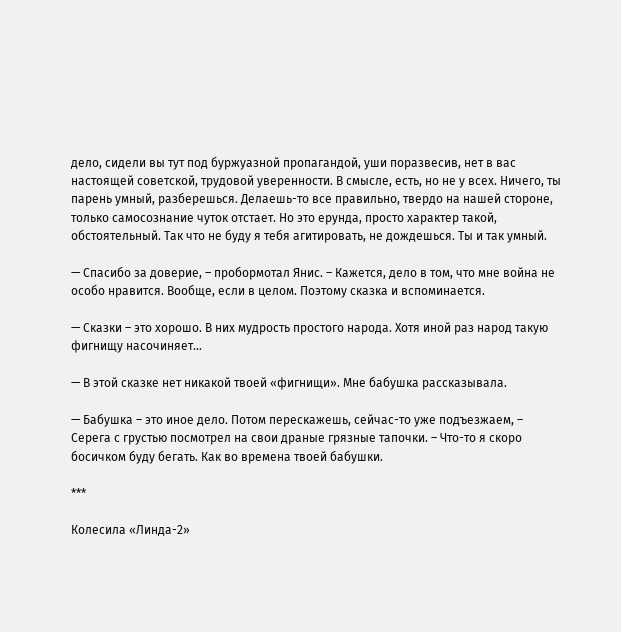дело, сидели вы тут под буржуазной пропагандой, уши поразвесив, нет в вас настоящей советской, трудовой уверенности. В смысле, есть, но не у всех. Ничего, ты парень умный, разберешься. Делаешь-то все правильно, твердо на нашей стороне, только самосознание чуток отстает. Но это ерунда, просто характер такой, обстоятельный. Так что не буду я тебя агитировать, не дождешься. Ты и так умный.

— Спасибо за доверие, – пробормотал Янис. – Кажется, дело в том, что мне война не особо нравится. Вообще, если в целом. Поэтому сказка и вспоминается.

— Сказки – это хорошо. В них мудрость простого народа. Хотя иной раз народ такую фигнищу насочиняет…

— В этой сказке нет никакой твоей «фигнищи». Мне бабушка рассказывала.

— Бабушка – это иное дело. Потом перескажешь, сейчас-то уже подъезжаем, – Серега с грустью посмотрел на свои драные грязные тапочки. – Что-то я скоро босичком буду бегать. Как во времена твоей бабушки.

***

Колесила «Линда-2»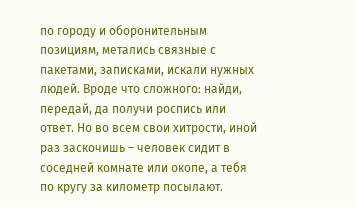по городу и оборонительным позициям, метались связные с пакетами, записками, искали нужных людей. Вроде что сложного: найди, передай, да получи роспись или ответ. Но во всем свои хитрости, иной раз заскочишь – человек сидит в соседней комнате или окопе, а тебя по кругу за километр посылают.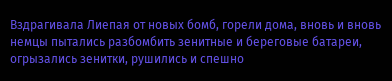Вздрагивала Лиепая от новых бомб, горели дома, вновь и вновь немцы пытались разбомбить зенитные и береговые батареи, огрызались зенитки, рушились и спешно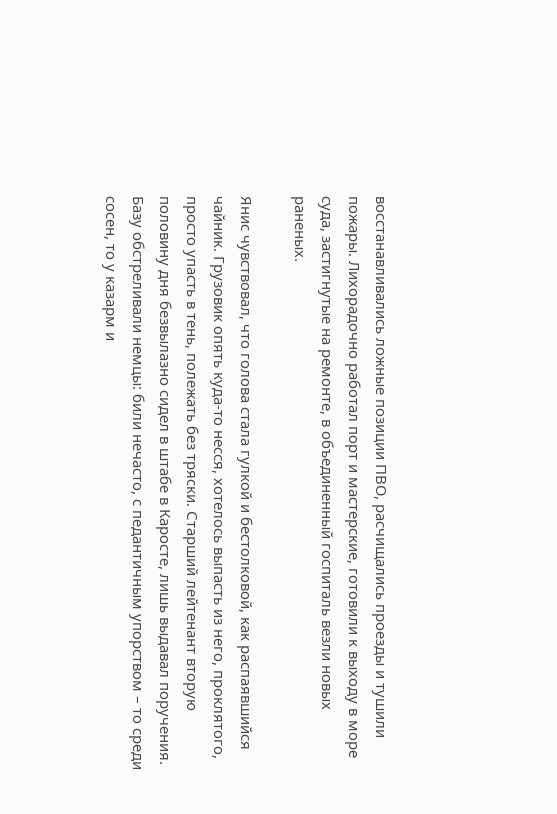восстанавливались ложные позиции ПВО, расчищались проезды и тушили пожары. Лихорадочно работал порт и мастерские, готовили к выходу в море суда, застигнутые на ремонте, в объединенный госпиталь везли новых раненых.

Янис чувствовал, что голова стала гулкой и бестолковой, как распаявшийся чайник. Грузовик опять куда-то несся, хотелось выпасть из него, проклятого, просто упасть в тень, полежать без тряски. Старший лейтенант вторую половину дня безвылазно сидел в штабе в Каросте, лишь выдавал поручения. Базу обстреливали немцы: били нечасто, с педантичным упорством – то среди сосен, то у казарм и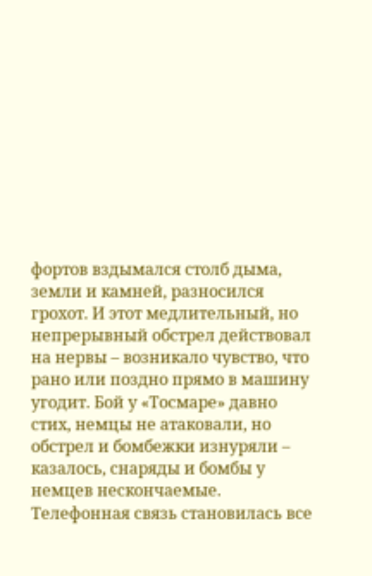фортов вздымался столб дыма, земли и камней, разносился грохот. И этот медлительный, но непрерывный обстрел действовал на нервы – возникало чувство, что рано или поздно прямо в машину угодит. Бой у «Тосмаре» давно стих, немцы не атаковали, но обстрел и бомбежки изнуряли – казалось, снаряды и бомбы у немцев нескончаемые. Телефонная связь становилась все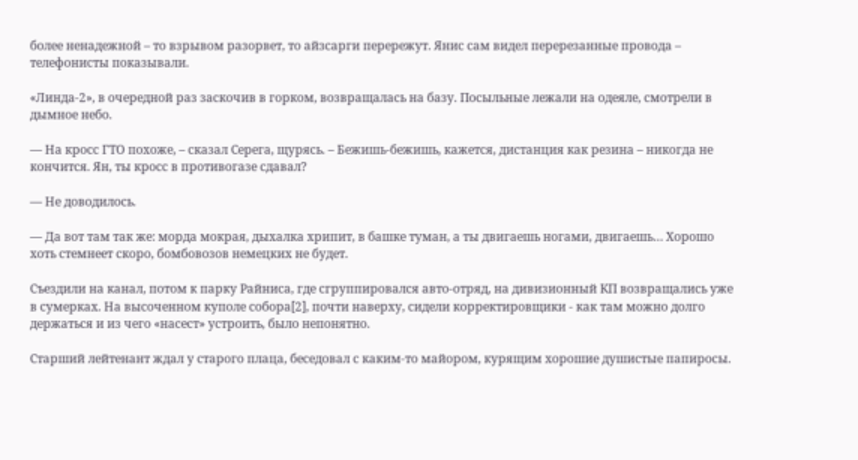более ненадежной – то взрывом разорвет, то айзсарги перережут. Янис сам видел перерезанные провода – телефонисты показывали.

«Линда-2», в очередной раз заскочив в горком, возвращалась на базу. Посыльные лежали на одеяле, смотрели в дымное небо.

— На кросс ГТО похоже, – сказал Серега, щурясь. – Бежишь-бежишь, кажется, дистанция как резина – никогда не кончится. Ян, ты кросс в противогазе сдавал?

— Не доводилось.

— Да вот там так же: морда мокрая, дыхалка хрипит, в башке туман, а ты двигаешь ногами, двигаешь… Хорошо хоть стемнеет скоро, бомбовозов немецких не будет.

Съездили на канал, потом к парку Райниса, где сгруппировался авто-отряд, на дивизионный КП возвращались уже в сумерках. На высоченном куполе собора[2], почти наверху, сидели корректировщики - как там можно долго держаться и из чего «насест» устроить, было непонятно.

Старший лейтенант ждал у старого плаца, беседовал с каким-то майором, курящим хорошие душистые папиросы.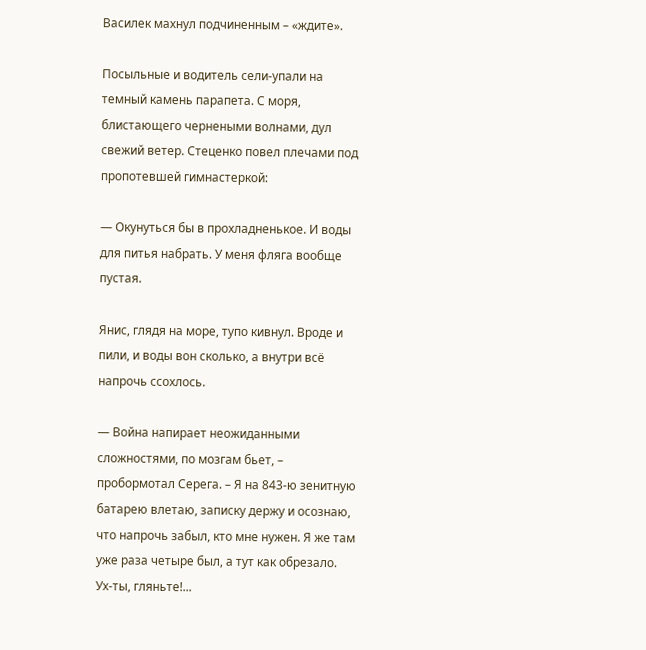Василек махнул подчиненным – «ждите».

Посыльные и водитель сели-упали на темный камень парапета. С моря, блистающего чернеными волнами, дул свежий ветер. Стеценко повел плечами под пропотевшей гимнастеркой:

— Окунуться бы в прохладненькое. И воды для питья набрать. У меня фляга вообще пустая.

Янис, глядя на море, тупо кивнул. Вроде и пили, и воды вон сколько, а внутри всё напрочь ссохлось.

— Война напирает неожиданными сложностями, по мозгам бьет, – пробормотал Серега. – Я на 843-ю зенитную батарею влетаю, записку держу и осознаю, что напрочь забыл, кто мне нужен. Я же там уже раза четыре был, а тут как обрезало. Ух-ты, гляньте!...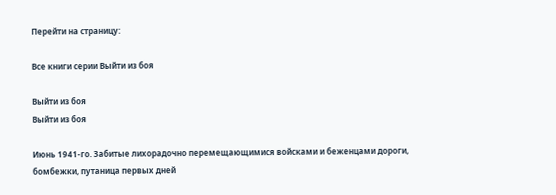Перейти на страницу:

Все книги серии Выйти из боя

Выйти из боя
Выйти из боя

Июнь 1941-го. Забитые лихорадочно перемещающимися войсками и беженцами дороги, бомбежки, путаница первых дней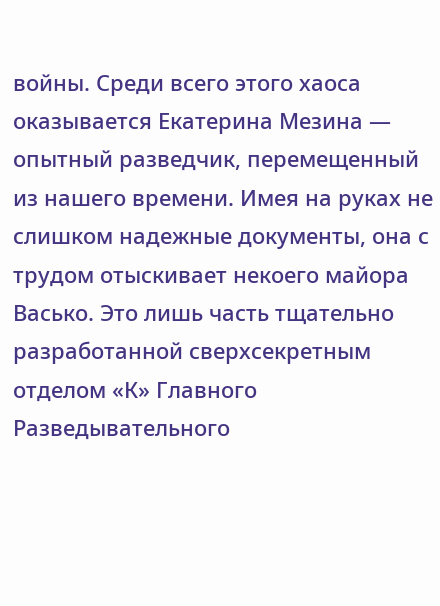войны. Среди всего этого хаоса оказывается Екатерина Мезина — опытный разведчик, перемещенный из нашего времени. Имея на руках не слишком надежные документы, она с трудом отыскивает некоего майора Васько. Это лишь часть тщательно разработанной сверхсекретным отделом «К» Главного Разведывательного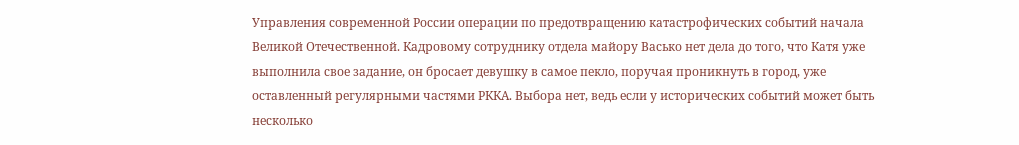Управления современной России операции по предотвращению катастрофических событий начала Великой Отечественной. Кадровому сотруднику отдела майору Васько нет дела до того, что Катя уже выполнила свое задание, он бросает девушку в самое пекло, поручая проникнуть в город, уже оставленный регулярными частями РККА. Выбора нет, ведь если у исторических событий может быть несколько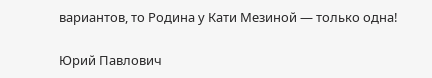вариантов, то Родина у Кати Мезиной — только одна!

Юрий Павлович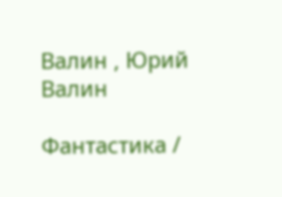Валин , Юрий Валин

Фантастика /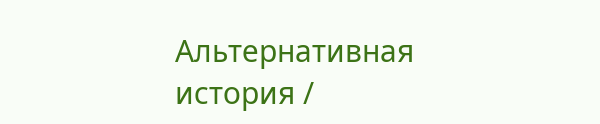Альтернативная история /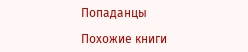Попаданцы

Похожие книги